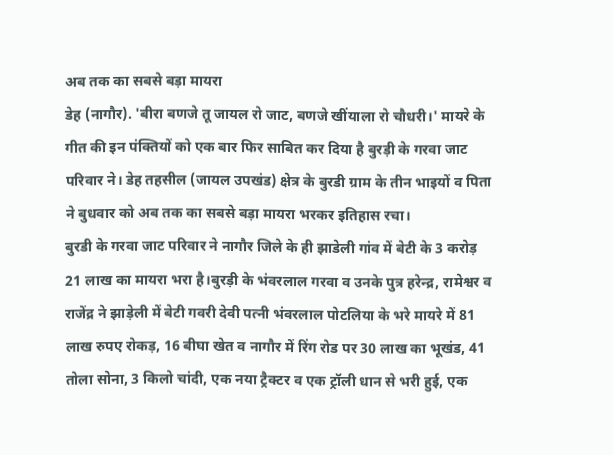अब तक का सबसे बड़ा मायरा
डेह (नागौर). 'बीरा बणजे तू जायल रो जाट, बणजे खींयाला रो चौधरी।' मायरे के गीत की इन पंक्तियों को एक बार फिर साबित कर दिया है बुरड़ी के गरवा जाट परिवार ने। डेह तहसील (जायल उपखंड) क्षेत्र के बुरडी ग्राम के तीन भाइयों व पिता ने बुधवार को अब तक का सबसे बड़ा मायरा भरकर इतिहास रचा।
बुरडी के गरवा जाट परिवार ने नागौर जिले के ही झाडेली गांव में बेटी के 3 करोड़ 21 लाख का मायरा भरा है।बुरड़ी के भंवरलाल गरवा व उनके पुत्र हरेन्द्र, रामेश्वर व राजेंद्र ने झाड़ेली में बेटी गवरी देवी पत्नी भंवरलाल पोटलिया के भरे मायरे में 81 लाख रुपए रोकड़, 16 बीघा खेत व नागौर में रिंग रोड पर 30 लाख का भूखंड, 41 तोला सोना, 3 किलो चांदी, एक नया ट्रैक्टर व एक ट्रॉली धान से भरी हुई, एक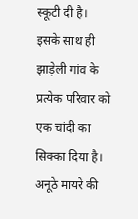स्कूटी दी है। इसके साथ ही झाड़ेली गांव के प्रत्येक परिवार को एक चांदी का सिक्का दिया है।
अनूठे मायरे की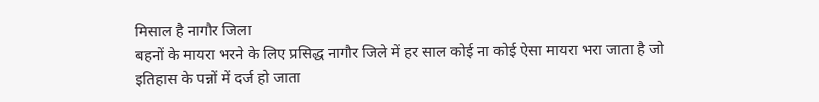मिसाल है नागौर जिला
बहनों के मायरा भरने के लिए प्रसिद्ध नागौर जिले में हर साल कोई ना कोई ऐसा मायरा भरा जाता है जो इतिहास के पन्नों में दर्ज हो जाता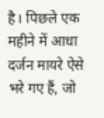है। पिछले एक महीने में आधा दर्जन मायरे ऐसे भरे गए हैं, जो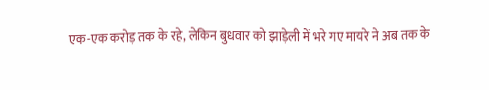एक-एक करोड़ तक के रहे, लेकिन बुधवार को झाड़ेली में भरे गए मायरे ने अब तक के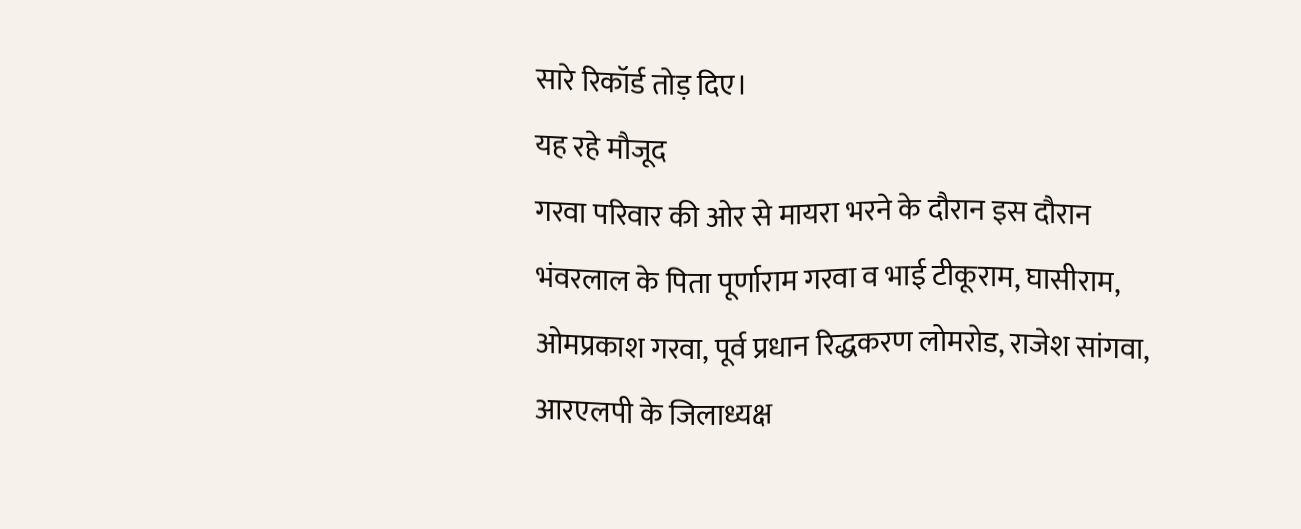सारे रिकॉर्ड तोड़ दिए।
यह रहे मौजूद
गरवा परिवार की ओर से मायरा भरने के दौरान इस दौरान भंवरलाल के पिता पूर्णाराम गरवा व भाई टीकूराम, घासीराम, ओमप्रकाश गरवा, पूर्व प्रधान रिद्धकरण लोमरोड, राजेश सांगवा, आरएलपी के जिलाध्यक्ष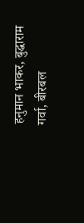हनुमान भाकर, बुद्धाराम गर्वा, बीरबल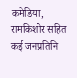कमेडिया, रामकिशोर सहित कई जनप्रतिनि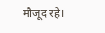मौजूद रहे।